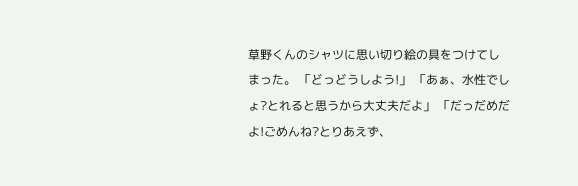草野くんのシャツに思い切り絵の具をつけてしまった。 「どっどうしよう!」 「あぁ、水性でしょ?とれると思うから大丈夫だよ」 「だっだめだよ!ごめんね?とりあえず、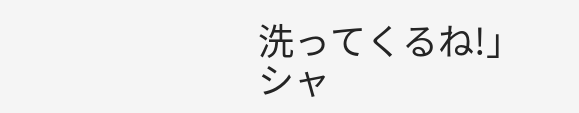洗ってくるね!」 シャ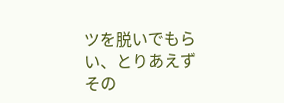ツを脱いでもらい、とりあえずその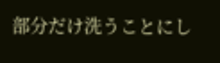部分だけ洗うことにし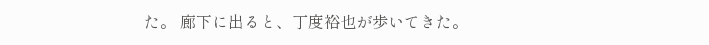た。 廊下に出ると、丁度裕也が歩いてきた。